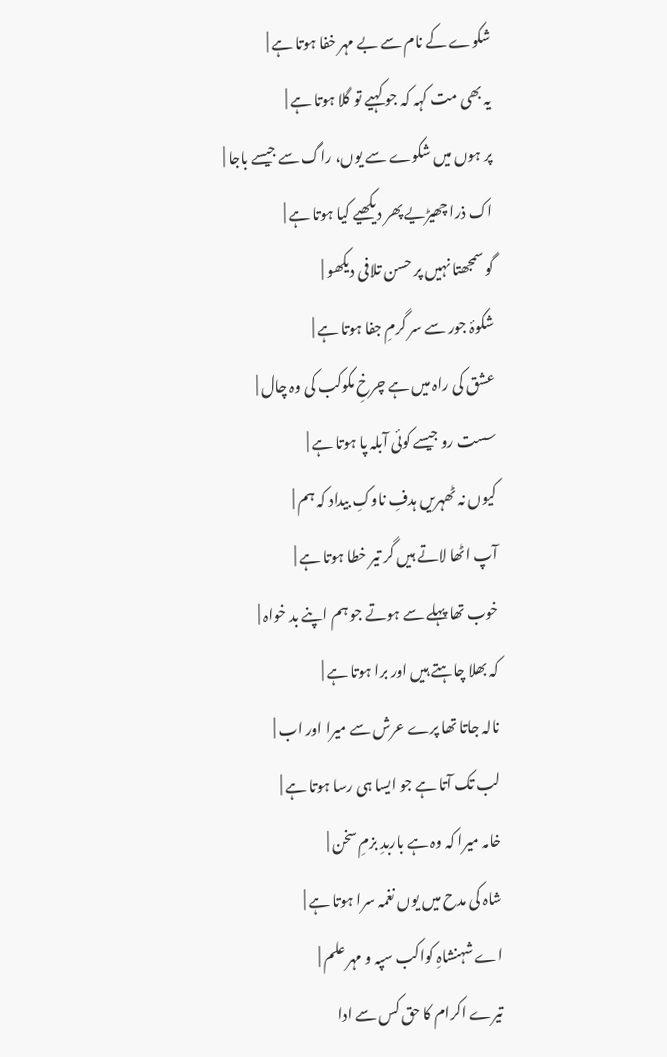شکوے کے نام سے بے مہر خفا ہوتا ہے |
یہ بھی مت کہہ کہ جو کہیے تو گلا ہوتا ہے |
پر ہوں میں شکوے سے یوں، راگ سے جیسے باجا |
اک ذرا چھیڑیے پھر دیکھیے کیا ہوتا ہے |
گو سمجھتا نہیں پر حسن تلافی دیکھو |
شکوۂ جور سے سر گرمِ جفا ہوتا ہے |
عشق کی راہ میں ہے چرخِ مکوکب کی وہ چال |
سست رو جیسے کوئی آبلہ پا ہوتا ہے |
کیوں نہ ٹھہریں ہدفِ ناوکِ بیداد کہ ہم |
آپ اٹھا لاتے ہیں گر تیر خطا ہوتا ہے |
خوب تھا پہلے سے ہوتے جو ہم اپنے بد خواہ |
کہ بھلا چاہتے ہیں اور برا ہوتا ہے |
نالہ جاتا تھا پرے عرش سے میرا اور اب |
لب تک آتا ہے جو ایسا ہی رسا ہوتا ہے |
خامہ میرا کہ وہ ہے باربدِ بزمِ سخن |
شاہ کی مدح میں یوں نغمہ سرا ہوتا ہے |
اے شہنشاہِ کواکب سپہ و مہر علم |
تیرے اکرام کا حق کس سے ادا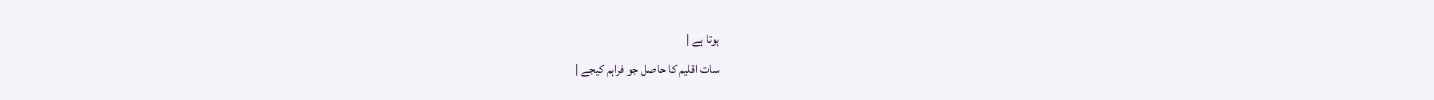ہوتا ہے |
سات اقلیم کا حاصل جو فراہم کیجے |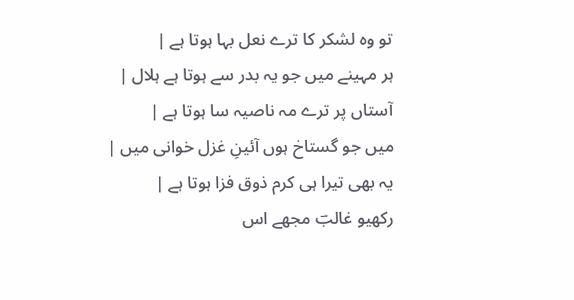تو وہ لشکر کا ترے نعل بہا ہوتا ہے |
ہر مہینے میں جو یہ بدر سے ہوتا ہے ہلال |
آستاں پر ترے مہ ناصیہ سا ہوتا ہے |
میں جو گستاخ ہوں آئینِ غزل خوانی میں |
یہ بھی تیرا ہی کرم ذوق فزا ہوتا ہے |
رکھیو غالبؔ مجھے اس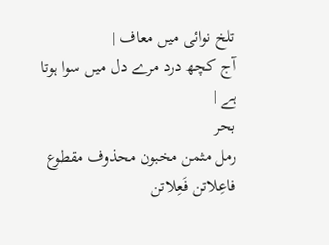تلخ نوائی میں معاف |
آج کچھ درد مرے دل میں سوا ہوتا ہے |
بحر
رمل مثمن مخبون محذوف مقطوع
فاعِلاتن فَعِلاتن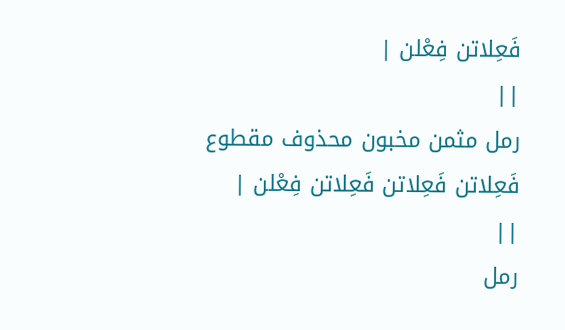فَعِلاتن فِعْلن |
||
رمل مثمن مخبون محذوف مقطوع
فَعِلاتن فَعِلاتن فَعِلاتن فِعْلن |
||
رمل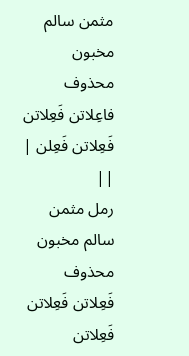مثمن سالم مخبون محذوف
فاعِلاتن فَعِلاتن فَعِلاتن فَعِلن |
||
رمل مثمن سالم مخبون محذوف
فَعِلاتن فَعِلاتن فَعِلاتن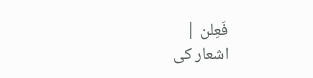فَعِلن |
اشعار کی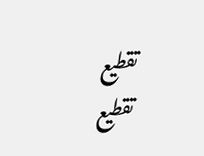تقطیع
تقطیع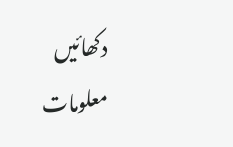دکھائیں
معلومات